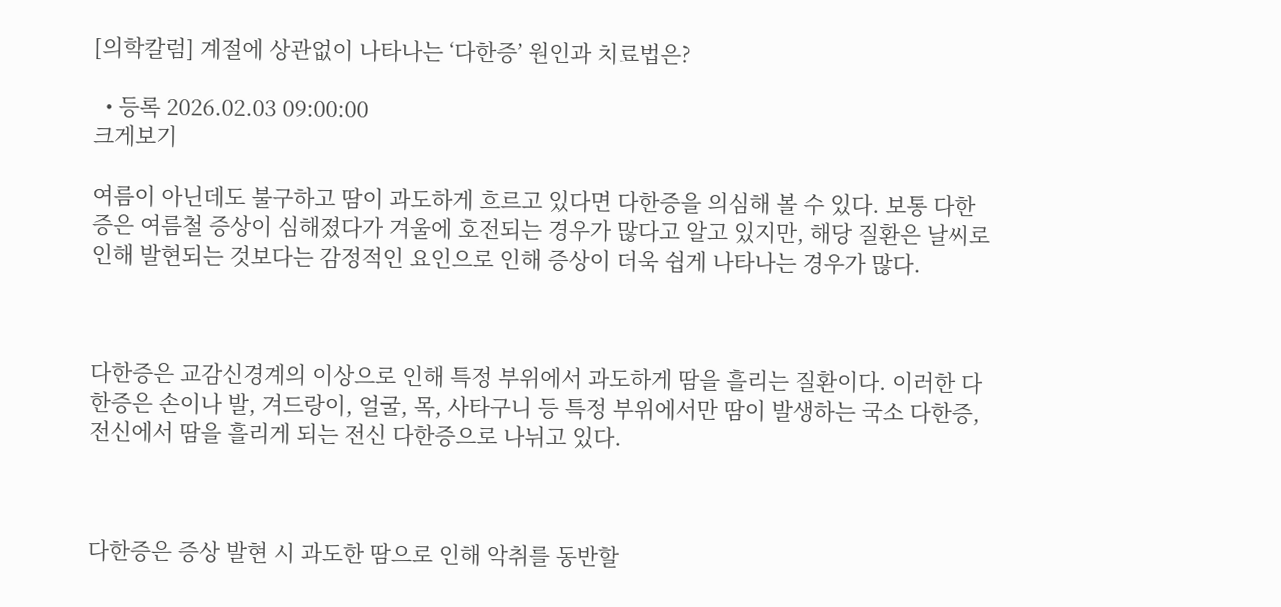[의학칼럼] 계절에 상관없이 나타나는 ‘다한증’ 원인과 치료법은?

  • 등록 2026.02.03 09:00:00
크게보기

여름이 아닌데도 불구하고 땀이 과도하게 흐르고 있다면 다한증을 의심해 볼 수 있다. 보통 다한증은 여름철 증상이 심해졌다가 겨울에 호전되는 경우가 많다고 알고 있지만, 해당 질환은 날씨로 인해 발현되는 것보다는 감정적인 요인으로 인해 증상이 더욱 쉽게 나타나는 경우가 많다.



다한증은 교감신경계의 이상으로 인해 특정 부위에서 과도하게 땀을 흘리는 질환이다. 이러한 다한증은 손이나 발, 겨드랑이, 얼굴, 목, 사타구니 등 특정 부위에서만 땀이 발생하는 국소 다한증, 전신에서 땀을 흘리게 되는 전신 다한증으로 나뉘고 있다.



다한증은 증상 발현 시 과도한 땀으로 인해 악취를 동반할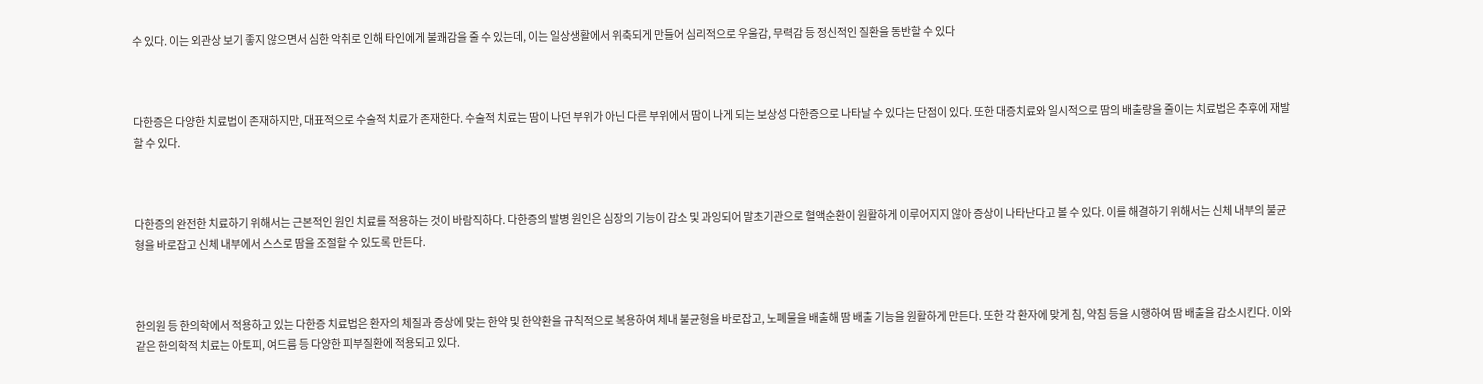수 있다. 이는 외관상 보기 좋지 않으면서 심한 악취로 인해 타인에게 불쾌감을 줄 수 있는데, 이는 일상생활에서 위축되게 만들어 심리적으로 우울감, 무력감 등 정신적인 질환을 동반할 수 있다



다한증은 다양한 치료법이 존재하지만, 대표적으로 수술적 치료가 존재한다. 수술적 치료는 땀이 나던 부위가 아닌 다른 부위에서 땀이 나게 되는 보상성 다한증으로 나타날 수 있다는 단점이 있다. 또한 대증치료와 일시적으로 땀의 배출량을 줄이는 치료법은 추후에 재발할 수 있다.



다한증의 완전한 치료하기 위해서는 근본적인 원인 치료를 적용하는 것이 바람직하다. 다한증의 발병 원인은 심장의 기능이 감소 및 과잉되어 말초기관으로 혈액순환이 원활하게 이루어지지 않아 증상이 나타난다고 볼 수 있다. 이를 해결하기 위해서는 신체 내부의 불균형을 바로잡고 신체 내부에서 스스로 땀을 조절할 수 있도록 만든다.



한의원 등 한의학에서 적용하고 있는 다한증 치료법은 환자의 체질과 증상에 맞는 한약 및 한약환을 규칙적으로 복용하여 체내 불균형을 바로잡고, 노폐물을 배출해 땀 배출 기능을 원활하게 만든다. 또한 각 환자에 맞게 침, 약침 등을 시행하여 땀 배출을 감소시킨다. 이와 같은 한의학적 치료는 아토피, 여드름 등 다양한 피부질환에 적용되고 있다.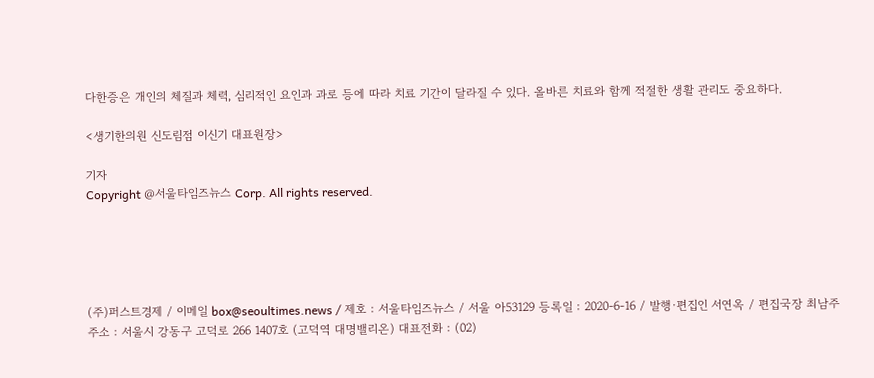다한증은 개인의 체질과 체력, 심리적인 요인과 과로 등에 따라 치료 기간이 달라질 수 있다. 올바른 치료와 함께 적절한 생활 관리도 중요하다.

<생기한의원 신도림점 이신기 대표원장>

기자
Copyright @서울타임즈뉴스 Corp. All rights reserved.





(주)퍼스트경제 / 이메일 box@seoultimes.news / 제호 : 서울타임즈뉴스 / 서울 아53129 등록일 : 2020-6-16 / 발행·편집인 서연옥 / 편집국장 최남주 주소 : 서울시 강동구 고덕로 266 1407호 (고덕역 대명밸리온) 대표전화 : (02)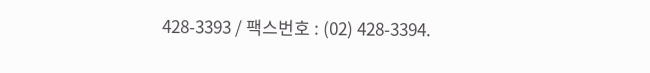428-3393 / 팩스번호 : (02) 428-3394.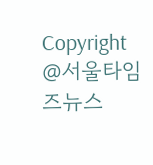Copyright @서울타임즈뉴스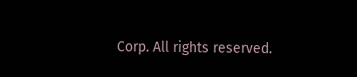Corp. All rights reserved.